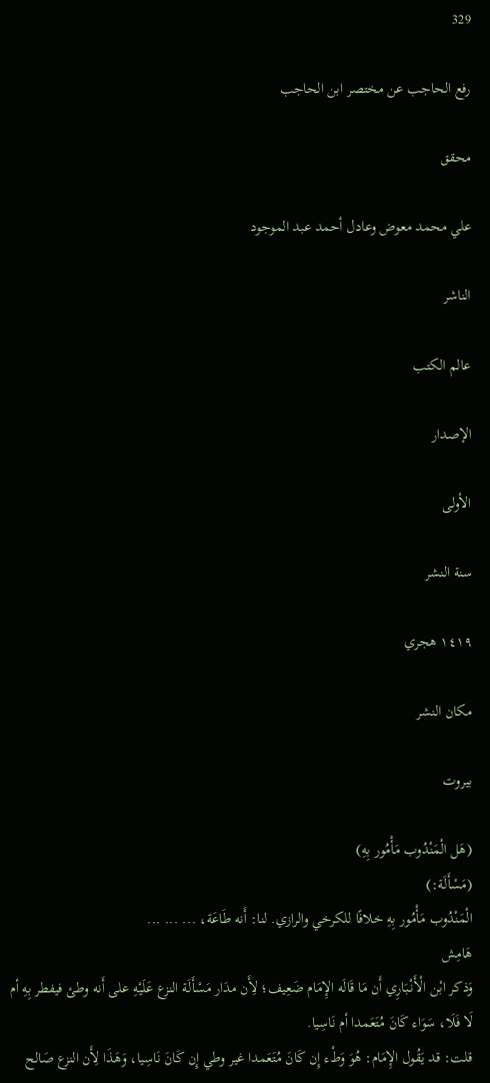329

رفع الحاجب عن مختصر ابن الحاجب

محقق

علي محمد معوض وعادل أحمد عبد الموجود

الناشر

عالم الكتب

الإصدار

الأولى

سنة النشر

١٤١٩ هجري

مكان النشر

بيروت

(هَل الْمَنْدُوب مَأْمُور بِهِ)
(مَسْأَلَة:)
الْمَنْدُوب مَأْمُور بِهِ خلافًا للكرخي والرازي. لنا: أَنه طَاعَة، ... ... ...
هَامِش
وَذكر ابْن الْأَنْبَارِي أَن مَا قَالَه الإِمَام ضَعِيف؛ لِأَن مدَار مَسْأَلَة النزع عَلَيْهِ على أَنه وطئ فيفطر بِهِ أم لَا فَلَا، سَوَاء كَانَ مُتَعَمدا أم نَاسِيا.
قلت: قد يَقُول الإِمَام: هُوَ وَطْء إِن كَانَ مُتَعَمدا غير وطي إِن كَانَ نَاسِيا، وَهَذَا لِأَن النزع صَالح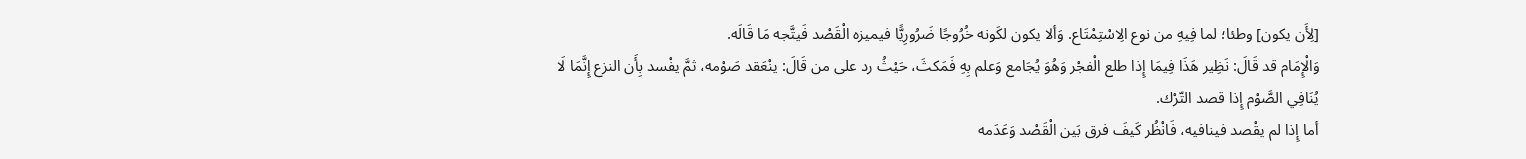[لِأَن يكون] وطئا؛ لما فِيهِ من نوع الِاسْتِمْتَاع. وَألا يكون لكَونه خُرُوجًا ضَرُورِيًّا فيميزه الْقَصْد فَيتَّجه مَا قَالَه.
وَالْإِمَام قد قَالَ: نَظِير هَذَا فِيمَا إِذا طلع الْفجْر وَهُوَ يُجَامع وَعلم بِهِ فَمَكثَ، حَيْثُ رد على من قَالَ: ينْعَقد صَوْمه، ثمَّ يفْسد بِأَن النزع إِنَّمَا لَا يُنَافِي الصَّوْم إِذا قصد التّرْك.
أما إِذا لم يقْصد فينافيه، فَانْظُر كَيفَ فرق بَين الْقَصْد وَعَدَمه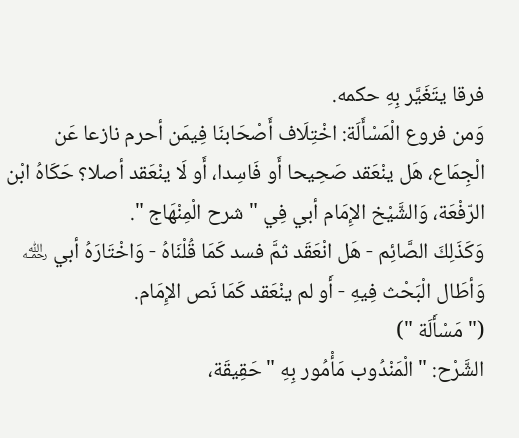فرقا يتَغَيَّر بِهِ حكمه.
وَمن فروع الْمَسْأَلَة: اخْتِلَاف أَصْحَابنَا فِيمَن أحرم نازعا عَن الْجِمَاع، هَل ينْعَقد صَحِيحا أَو فَاسِدا، أَو لَا ينْعَقد أصلا؟ حَكَاهُ ابْن الرّفْعَة، وَالشَّيْخ الإِمَام أبي فِي " شرح الْمِنْهَاج ".
وَكَذَلِكَ الصَّائِم - هَل انْعَقَد ثمَّ فسد كَمَا قُلْنَاهُ - وَاخْتَارَهُ أبي ﵀ وَأطَال الْبَحْث فِيهِ - أَو لم ينْعَقد كَمَا نَص الإِمَام.
(" مَسْأَلَة ")
الشَّرْح: " الْمَنْدُوب مَأْمُور بِهِ " حَقِيقَة،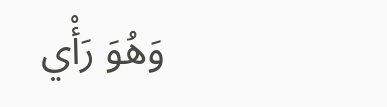وَهُوَ رَأْي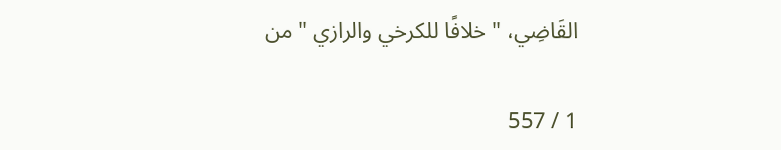القَاضِي، " خلافًا للكرخي والرازي " من

1 / 557